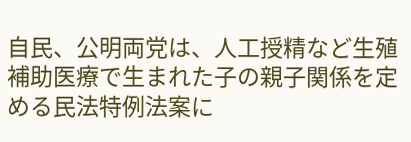自民、公明両党は、人工授精など生殖補助医療で生まれた子の親子関係を定める民法特例法案に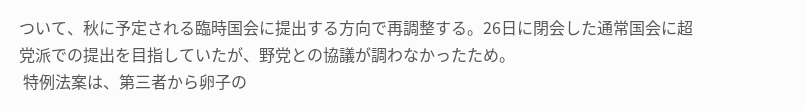ついて、秋に予定される臨時国会に提出する方向で再調整する。26日に閉会した通常国会に超党派での提出を目指していたが、野党との協議が調わなかったため。
 特例法案は、第三者から卵子の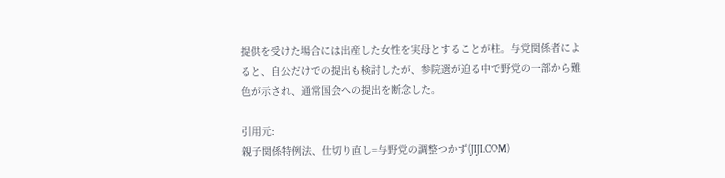提供を受けた場合には出産した女性を実母とすることが柱。与党関係者によると、自公だけでの提出も検討したが、参院選が迫る中で野党の一部から難色が示され、通常国会への提出を断念した。

引用元:
親子関係特例法、仕切り直し=与野党の調整つかず(JIJI.COM)